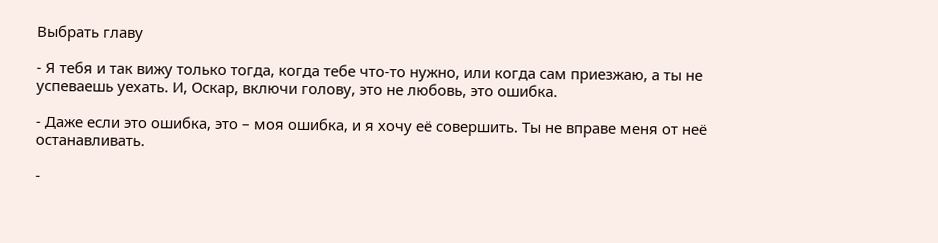Выбрать главу

- Я тебя и так вижу только тогда, когда тебе что-то нужно, или когда сам приезжаю, а ты не успеваешь уехать. И, Оскар, включи голову, это не любовь, это ошибка.

- Даже если это ошибка, это – моя ошибка, и я хочу её совершить. Ты не вправе меня от неё останавливать.

-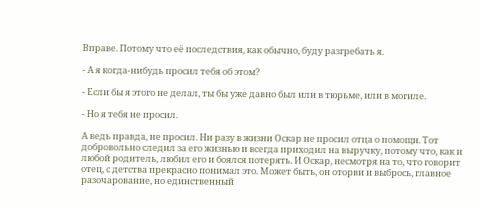Вправе. Потому что её последствия, как обычно, буду разгребать я.

- А я когда-нибудь просил тебя об этом?

- Если бы я этого не делал, ты бы уже давно был или в тюрьме, или в могиле.

- Но я тебя не просил.

А ведь правда, не просил. Ни разу в жизни Оскар не просил отца о помощи. Тот добровольно следил за его жизнью и всегда приходил на выручку, потому что, как и любой родитель, любил его и боялся потерять. И Оскар, несмотря на то, что говорит отец, с детства прекрасно понимал это. Может быть, он оторви и выбрось, главное разочарование, но единственный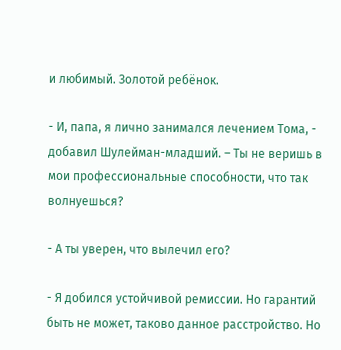и любимый. Золотой ребёнок.

- И, папа, я лично занимался лечением Тома, - добавил Шулейман-младший. – Ты не веришь в мои профессиональные способности, что так волнуешься?

- А ты уверен, что вылечил его?

- Я добился устойчивой ремиссии. Но гарантий быть не может, таково данное расстройство. Но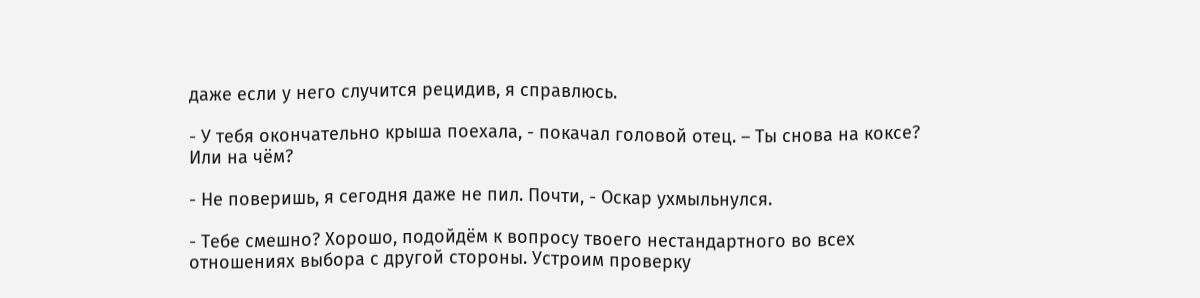даже если у него случится рецидив, я справлюсь.

- У тебя окончательно крыша поехала, - покачал головой отец. – Ты снова на коксе? Или на чём?

- Не поверишь, я сегодня даже не пил. Почти, - Оскар ухмыльнулся.

- Тебе смешно? Хорошо, подойдём к вопросу твоего нестандартного во всех отношениях выбора с другой стороны. Устроим проверку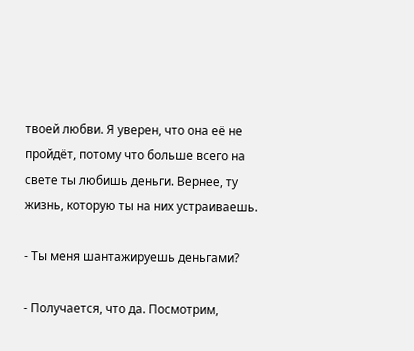твоей любви. Я уверен, что она её не пройдёт, потому что больше всего на свете ты любишь деньги. Вернее, ту жизнь, которую ты на них устраиваешь.

- Ты меня шантажируешь деньгами?

- Получается, что да. Посмотрим,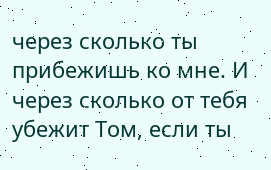через сколько ты прибежишь ко мне. И через сколько от тебя убежит Том, если ты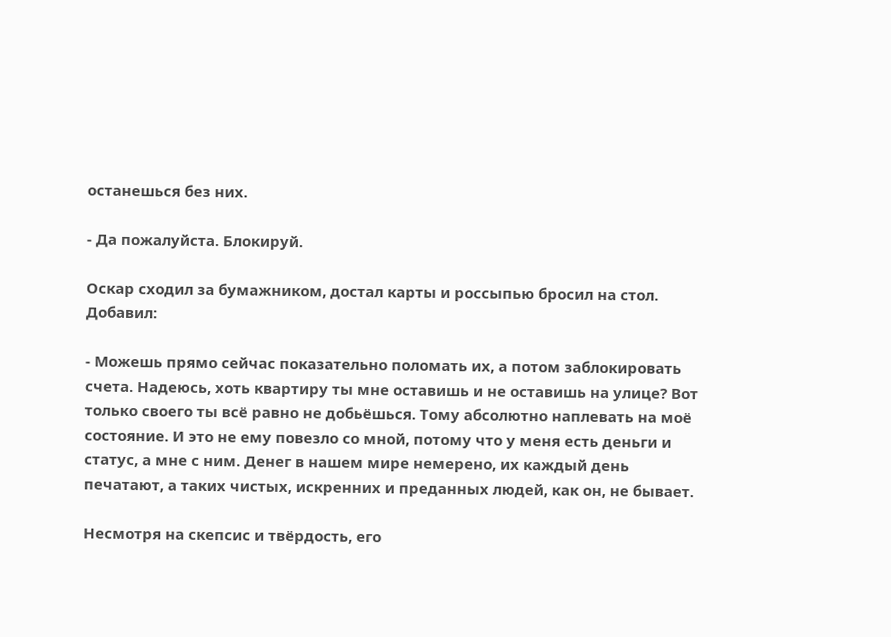останешься без них.

- Да пожалуйста. Блокируй.

Оскар сходил за бумажником, достал карты и россыпью бросил на стол. Добавил:

- Можешь прямо сейчас показательно поломать их, а потом заблокировать счета. Надеюсь, хоть квартиру ты мне оставишь и не оставишь на улице? Вот только своего ты всё равно не добьёшься. Тому абсолютно наплевать на моё состояние. И это не ему повезло со мной, потому что у меня есть деньги и статус, а мне с ним. Денег в нашем мире немерено, их каждый день печатают, а таких чистых, искренних и преданных людей, как он, не бывает.

Несмотря на скепсис и твёрдость, его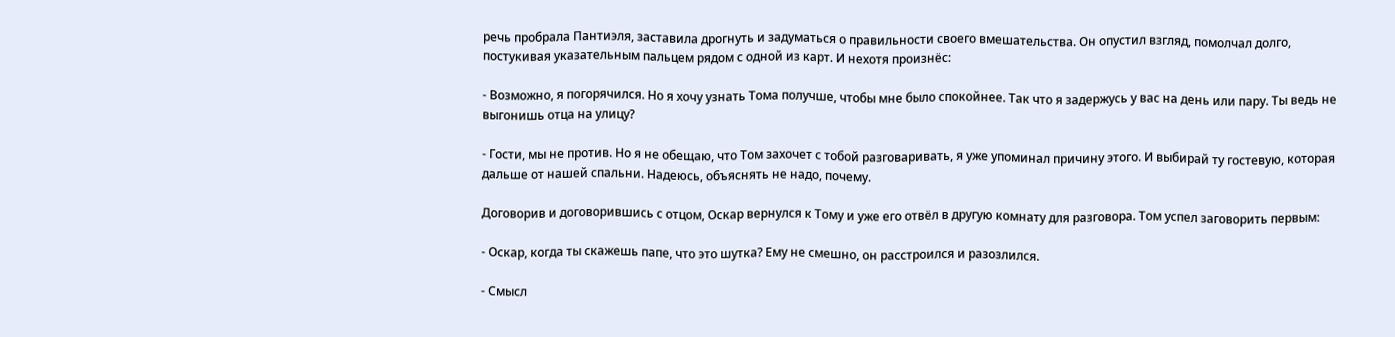речь пробрала Пантиэля, заставила дрогнуть и задуматься о правильности своего вмешательства. Он опустил взгляд, помолчал долго, постукивая указательным пальцем рядом с одной из карт. И нехотя произнёс:

- Возможно, я погорячился. Но я хочу узнать Тома получше, чтобы мне было спокойнее. Так что я задержусь у вас на день или пару. Ты ведь не выгонишь отца на улицу?

- Гости, мы не против. Но я не обещаю, что Том захочет с тобой разговаривать, я уже упоминал причину этого. И выбирай ту гостевую, которая дальше от нашей спальни. Надеюсь, объяснять не надо, почему.

Договорив и договорившись с отцом, Оскар вернулся к Тому и уже его отвёл в другую комнату для разговора. Том успел заговорить первым:

- Оскар, когда ты скажешь папе, что это шутка? Ему не смешно, он расстроился и разозлился.

- Смысл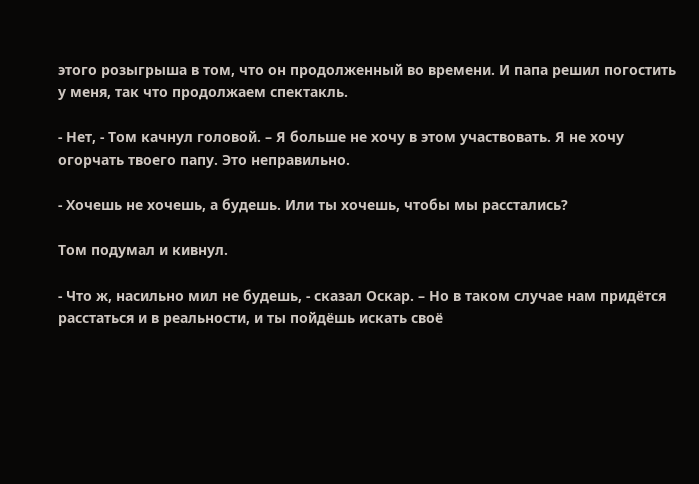этого розыгрыша в том, что он продолженный во времени. И папа решил погостить у меня, так что продолжаем спектакль.

- Нет, - Том качнул головой. – Я больше не хочу в этом участвовать. Я не хочу огорчать твоего папу. Это неправильно.

- Хочешь не хочешь, а будешь. Или ты хочешь, чтобы мы расстались?

Том подумал и кивнул.

- Что ж, насильно мил не будешь, - сказал Оскар. – Но в таком случае нам придётся расстаться и в реальности, и ты пойдёшь искать своё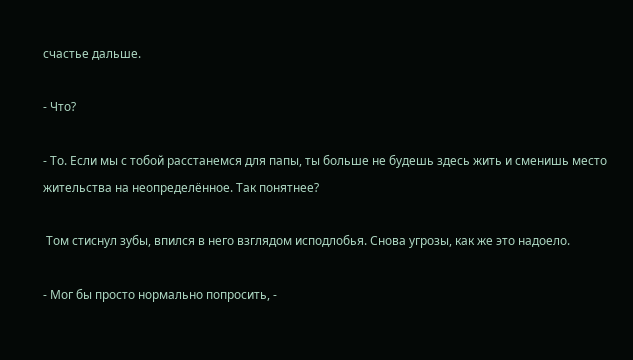счастье дальше.

- Что?

- То. Если мы с тобой расстанемся для папы, ты больше не будешь здесь жить и сменишь место жительства на неопределённое. Так понятнее?

 Том стиснул зубы, впился в него взглядом исподлобья. Снова угрозы, как же это надоело.

- Мог бы просто нормально попросить, -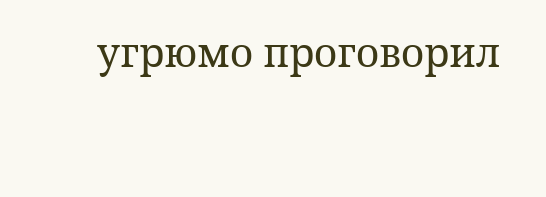угрюмо проговорил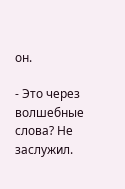он.

- Это через волшебные слова? Не заслужил.